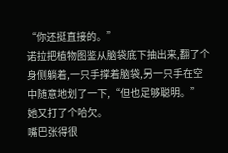“你还挺直接的。”
诺拉把植物图鉴从脑袋底下抽出来,翻了个身侧躺着,一只手撑着脑袋,另一只手在空中随意地划了一下,“但也足够聪明。”
她又打了个哈欠。
嘴巴张得很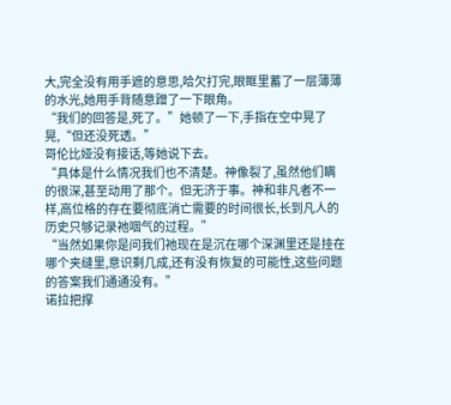大,完全没有用手遮的意思,哈欠打完,眼眶里蓄了一层薄薄的水光,她用手背随意蹭了一下眼角。
“我们的回答是,死了。”她顿了一下,手指在空中晃了晃,“但还没死透。”
哥伦比娅没有接话,等她说下去。
“具体是什么情况我们也不清楚。神像裂了,虽然他们瞒的很深,甚至动用了那个。但无济于事。神和非凡者不一样,高位格的存在要彻底消亡需要的时间很长,长到凡人的历史只够记录祂咽气的过程。”
“当然如果你是问我们祂现在是沉在哪个深渊里还是挂在哪个夹缝里,意识剩几成,还有没有恢复的可能性,这些问题的答案我们通通没有。”
诺拉把撑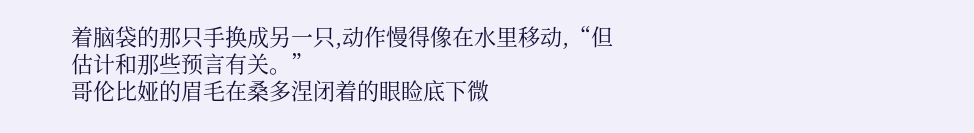着脑袋的那只手换成另一只,动作慢得像在水里移动,“但估计和那些预言有关。”
哥伦比娅的眉毛在桑多涅闭着的眼睑底下微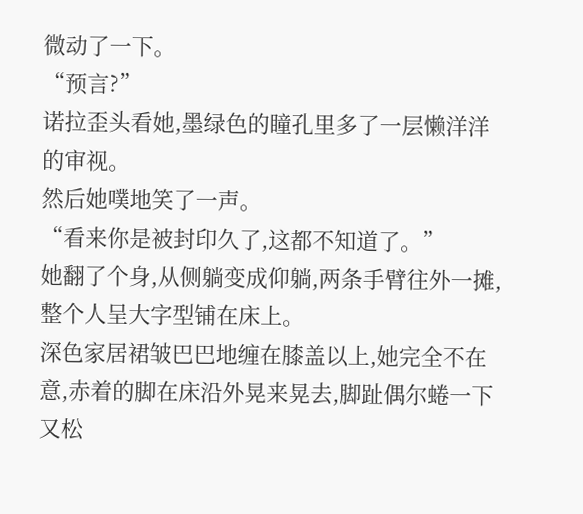微动了一下。
“预言?”
诺拉歪头看她,墨绿色的瞳孔里多了一层懒洋洋的审视。
然后她噗地笑了一声。
“看来你是被封印久了,这都不知道了。”
她翻了个身,从侧躺变成仰躺,两条手臂往外一摊,整个人呈大字型铺在床上。
深色家居裙皱巴巴地缠在膝盖以上,她完全不在意,赤着的脚在床沿外晃来晃去,脚趾偶尔蜷一下又松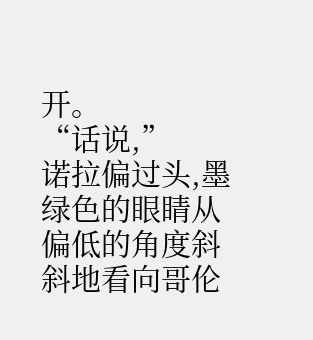开。
“话说,”
诺拉偏过头,墨绿色的眼睛从偏低的角度斜斜地看向哥伦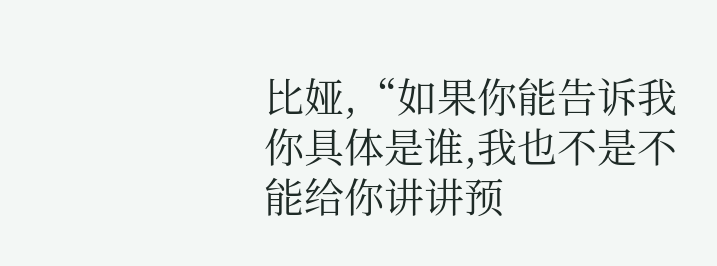比娅,“如果你能告诉我你具体是谁,我也不是不能给你讲讲预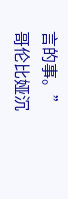言的事。”
哥伦比娅沉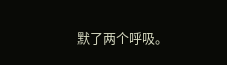默了两个呼吸。